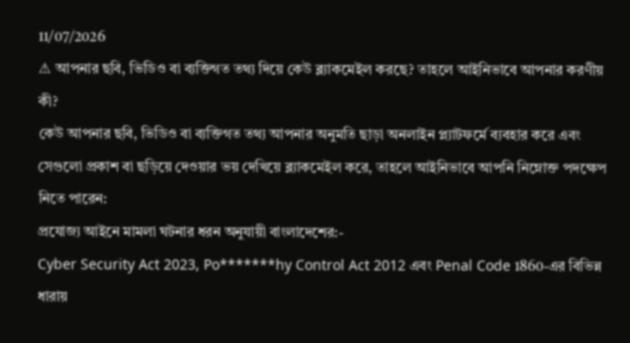11/07/2026
⚠ আপনার ছবি, ভিডিও বা ব্যক্তিগত তথ্য দিয়ে কেউ ব্ল্যাকমেইল করছে? তাহলে আইনিভাবে আপনার করণীয় কী?
কেউ আপনার ছবি, ভিডিও বা ব্যক্তিগত তথ্য আপনার অনুমতি ছাড়া অনলাইন প্ল্যাটফর্মে ব্যবহার করে এবং সেগুলো প্রকাশ বা ছড়িয়ে দেওয়ার ভয় দেখিয়ে ব্ল্যাকমেইল করে, তাহলে আইনিভাবে আপনি নিম্নোক্ত পদক্ষেপ নিতে পারেন:
প্রযোজ্য আইনে মামলা ঘটনার ধরন অনুযায়ী বাংলাদেশের:-
Cyber Security Act 2023, Po*******hy Control Act 2012 এবং Penal Code 1860-এর বিভিন্ন ধারায়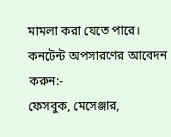মামলা করা যেতে পারে।
কনটেন্ট অপসারণের আবেদন করুন:-
ফেসবুক, মেসেঞ্জার,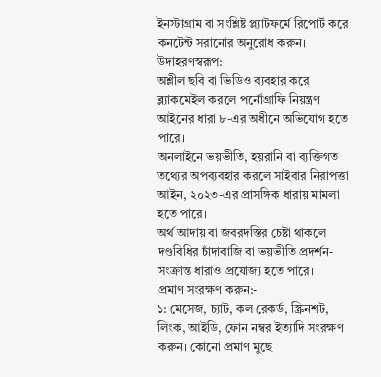ইনস্টাগ্রাম বা সংশ্লিষ্ট প্ল্যাটফর্মে রিপোর্ট করে কনটেন্ট সরানোর অনুরোধ করুন।
উদাহরণস্বরূপ:
অশ্লীল ছবি বা ভিডিও ব্যবহার করে ব্ল্যাকমেইল করলে পর্নোগ্রাফি নিয়ন্ত্রণ আইনের ধারা ৮-এর অধীনে অভিযোগ হতে পারে।
অনলাইনে ভয়ভীতি, হয়রানি বা ব্যক্তিগত তথ্যের অপব্যবহার করলে সাইবার নিরাপত্তা আইন, ২০২৩-এর প্রাসঙ্গিক ধারায় মামলা হতে পারে।
অর্থ আদায় বা জবরদস্তির চেষ্টা থাকলে দণ্ডবিধির চাঁদাবাজি বা ভয়ভীতি প্রদর্শন-সংক্রান্ত ধারাও প্রযোজ্য হতে পারে।
প্রমাণ সংরক্ষণ করুন:-
১: মেসেজ, চ্যাট, কল রেকর্ড, স্ক্রিনশট, লিংক, আইডি, ফোন নম্বর ইত্যাদি সংরক্ষণ করুন। কোনো প্রমাণ মুছে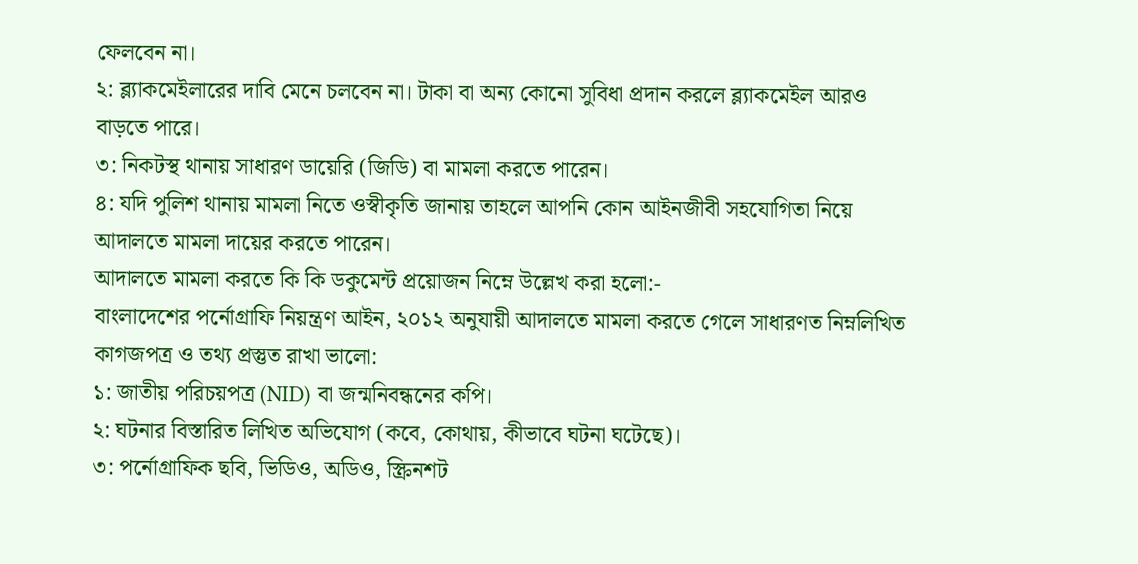ফেলবেন না।
২: ব্ল্যাকমেইলারের দাবি মেনে চলবেন না। টাকা বা অন্য কোনো সুবিধা প্রদান করলে ব্ল্যাকমেইল আরও বাড়তে পারে।
৩: নিকটস্থ থানায় সাধারণ ডায়েরি (জিডি) বা মামলা করতে পারেন।
৪: যদি পুলিশ থানায় মামলা নিতে ওস্বীকৃতি জানায় তাহলে আপনি কোন আইনজীবী সহযোগিতা নিয়ে আদালতে মামলা দায়ের করতে পারেন।
আদালতে মামলা করতে কি কি ডকুমেন্ট প্রয়োজন নিম্নে উল্লেখ করা হলো:-
বাংলাদেশের পর্নোগ্রাফি নিয়ন্ত্রণ আইন, ২০১২ অনুযায়ী আদালতে মামলা করতে গেলে সাধারণত নিম্নলিখিত কাগজপত্র ও তথ্য প্রস্তুত রাখা ভালো:
১: জাতীয় পরিচয়পত্র (NID) বা জন্মনিবন্ধনের কপি।
২: ঘটনার বিস্তারিত লিখিত অভিযোগ (কবে, কোথায়, কীভাবে ঘটনা ঘটেছে)।
৩: পর্নোগ্রাফিক ছবি, ভিডিও, অডিও, স্ক্রিনশট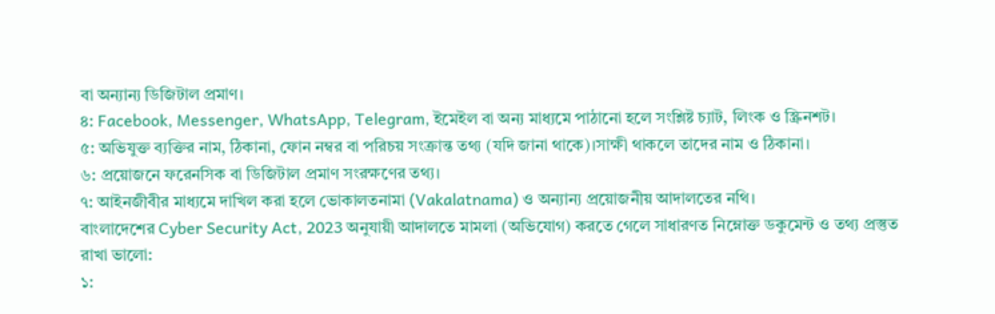বা অন্যান্য ডিজিটাল প্রমাণ।
৪: Facebook, Messenger, WhatsApp, Telegram, ইমেইল বা অন্য মাধ্যমে পাঠানো হলে সংশ্লিষ্ট চ্যাট, লিংক ও স্ক্রিনশট।
৫: অভিযুক্ত ব্যক্তির নাম, ঠিকানা, ফোন নম্বর বা পরিচয় সংক্রান্ত তথ্য (যদি জানা থাকে)।সাক্ষী থাকলে তাদের নাম ও ঠিকানা।
৬: প্রয়োজনে ফরেনসিক বা ডিজিটাল প্রমাণ সংরক্ষণের তথ্য।
৭: আইনজীবীর মাধ্যমে দাখিল করা হলে ভোকালতনামা (Vakalatnama) ও অন্যান্য প্রয়োজনীয় আদালতের নথি।
বাংলাদেশের Cyber Security Act, 2023 অনুযায়ী আদালতে মামলা (অভিযোগ) করতে গেলে সাধারণত নিম্নোক্ত ডকুমেন্ট ও তথ্য প্রস্তুত রাখা ভালো:
১: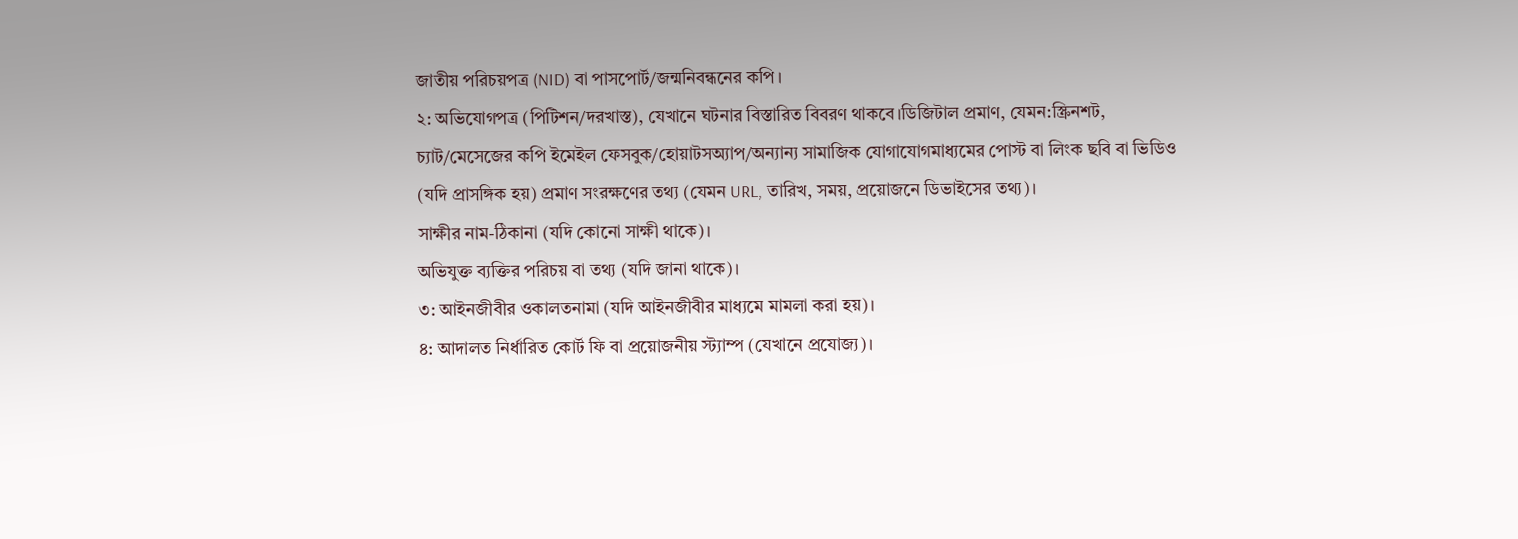জাতীয় পরিচয়পত্র (NID) বা পাসপোর্ট/জন্মনিবন্ধনের কপি।
২: অভিযোগপত্র (পিটিশন/দরখাস্ত), যেখানে ঘটনার বিস্তারিত বিবরণ থাকবে।ডিজিটাল প্রমাণ, যেমন:স্ক্রিনশট, চ্যাট/মেসেজের কপি ইমেইল ফেসবুক/হোয়াটসঅ্যাপ/অন্যান্য সামাজিক যোগাযোগমাধ্যমের পোস্ট বা লিংক ছবি বা ভিডিও (যদি প্রাসঙ্গিক হয়) প্রমাণ সংরক্ষণের তথ্য (যেমন URL, তারিখ, সময়, প্রয়োজনে ডিভাইসের তথ্য)।
সাক্ষীর নাম-ঠিকানা (যদি কোনো সাক্ষী থাকে)।
অভিযুক্ত ব্যক্তির পরিচয় বা তথ্য (যদি জানা থাকে)।
৩: আইনজীবীর ওকালতনামা (যদি আইনজীবীর মাধ্যমে মামলা করা হয়)।
৪: আদালত নির্ধারিত কোর্ট ফি বা প্রয়োজনীয় স্ট্যাম্প (যেখানে প্রযোজ্য)।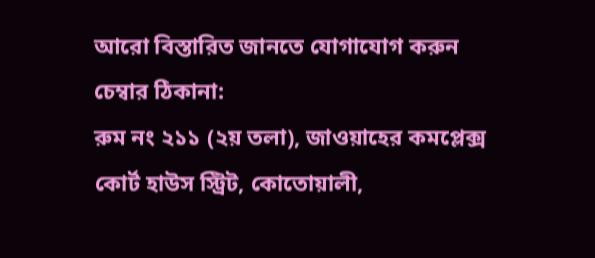আরো বিস্তারিত জানতে যোগাযোগ করুন
চেম্বার ঠিকানা:
রুম নং ২১১ (২য় তলা), জাওয়াহের কমপ্লেক্স
কোর্ট হাউস স্ট্রিট, কোতোয়ালী,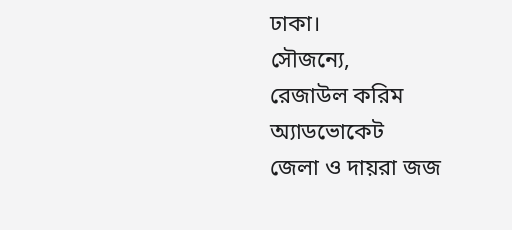ঢাকা।
সৌজন্যে,
রেজাউল করিম
অ্যাডভোকেট
জেলা ও দায়রা জজ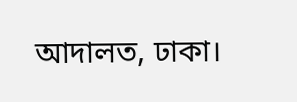আদালত, ঢাকা।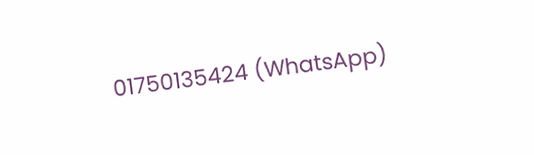01750135424 (WhatsApp)